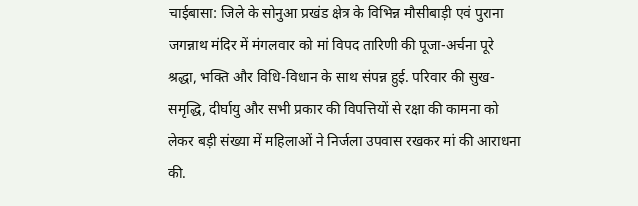चाईबासा: जिले के सोनुआ प्रखंड क्षेत्र के विभिन्न मौसीबाड़ी एवं पुराना जगन्नाथ मंदिर में मंगलवार को मां विपद तारिणी की पूजा-अर्चना पूरे श्रद्धा, भक्ति और विधि-विधान के साथ संपन्न हुई. परिवार की सुख-समृद्धि, दीर्घायु और सभी प्रकार की विपत्तियों से रक्षा की कामना को लेकर बड़ी संख्या में महिलाओं ने निर्जला उपवास रखकर मां की आराधना की.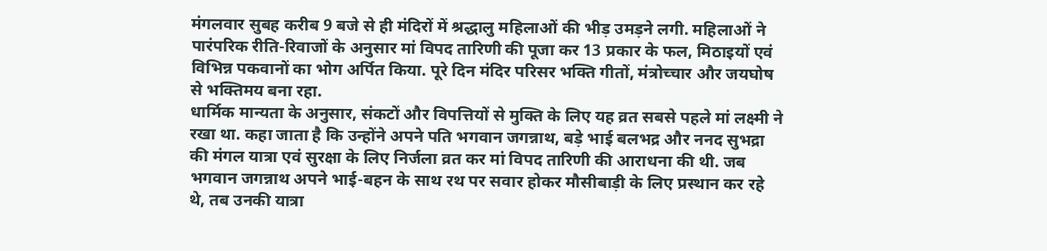मंगलवार सुबह करीब 9 बजे से ही मंदिरों में श्रद्धालु महिलाओं की भीड़ उमड़ने लगी. महिलाओं ने पारंपरिक रीति-रिवाजों के अनुसार मां विपद तारिणी की पूजा कर 13 प्रकार के फल, मिठाइयों एवं विभिन्न पकवानों का भोग अर्पित किया. पूरे दिन मंदिर परिसर भक्ति गीतों, मंत्रोच्चार और जयघोष से भक्तिमय बना रहा.
धार्मिक मान्यता के अनुसार, संकटों और विपत्तियों से मुक्ति के लिए यह व्रत सबसे पहले मां लक्ष्मी ने रखा था. कहा जाता है कि उन्होंने अपने पति भगवान जगन्नाथ, बड़े भाई बलभद्र और ननद सुभद्रा की मंगल यात्रा एवं सुरक्षा के लिए निर्जला व्रत कर मां विपद तारिणी की आराधना की थी. जब भगवान जगन्नाथ अपने भाई-बहन के साथ रथ पर सवार होकर मौसीबाड़ी के लिए प्रस्थान कर रहे थे, तब उनकी यात्रा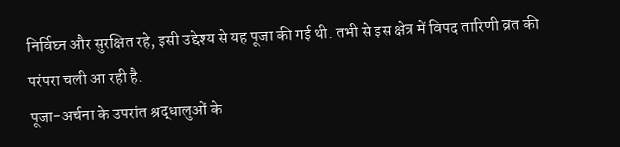निर्विघ्न और सुरक्षित रहे, इसी उद्देश्य से यह पूजा की गई थी. तभी से इस क्षेत्र में विपद तारिणी व्रत की परंपरा चली आ रही है.
पूजा-अर्चना के उपरांत श्रद्धालुओं के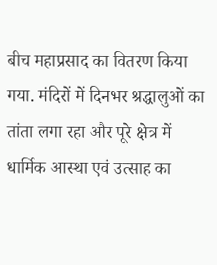बीच महाप्रसाद का वितरण किया गया. मंदिरों में दिनभर श्रद्धालुओं का तांता लगा रहा और पूरे क्षेत्र में धार्मिक आस्था एवं उत्साह का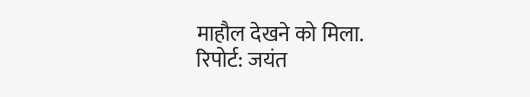माहौल देखने को मिला.
रिपोर्ट: जयंत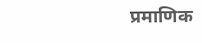प्रमाणिक